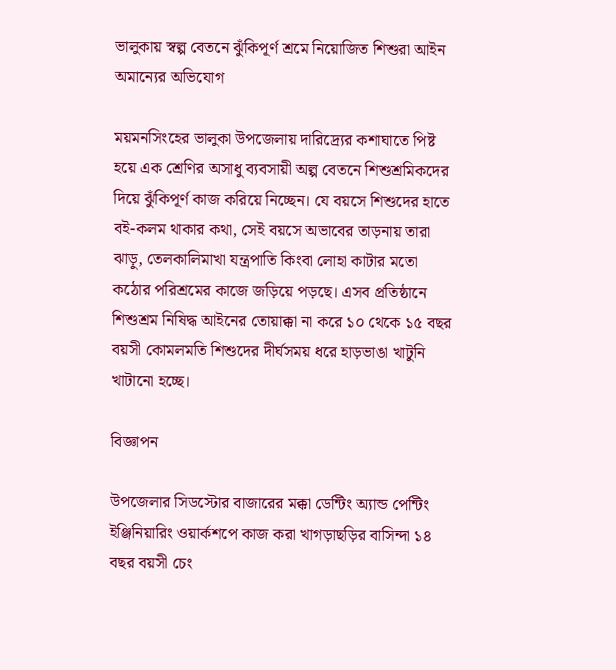ভালুকায় স্বল্প বেতনে ঝুঁকিপূর্ণ শ্রমে নিয়োজিত শিশুরা আইন অমান্যের অভিযোগ

ময়মনসিংহের ভালুকা উপজেলায় দারিদ্র্যের কশাঘাতে পিষ্ট হয়ে এক শ্রেণির অসাধু ব্যবসায়ী অল্প বেতনে শিশুশ্রমিকদের দিয়ে ঝুঁকিপূর্ণ কাজ করিয়ে নিচ্ছেন। যে বয়সে শিশুদের হাতে বই-কলম থাকার কথা, সেই বয়সে অভাবের তাড়নায় তারা ঝাড়ু, তেলকালিমাখা যন্ত্রপাতি কিংবা লোহা কাটার মতো কঠোর পরিশ্রমের কাজে জড়িয়ে পড়ছে। এসব প্রতিষ্ঠানে শিশুশ্রম নিষিদ্ধ আইনের তোয়াক্কা না করে ১০ থেকে ১৫ বছর বয়সী কোমলমতি শিশুদের দীর্ঘসময় ধরে হাড়ভাঙা খাটুনি খাটানো হচ্ছে।

বিজ্ঞাপন

উপজেলার সিডস্টোর বাজারের মক্কা ডেন্টিং অ্যান্ড পেন্টিং ইঞ্জিনিয়ারিং ওয়ার্কশপে কাজ করা খাগড়াছড়ির বাসিন্দা ১৪ বছর বয়সী চেং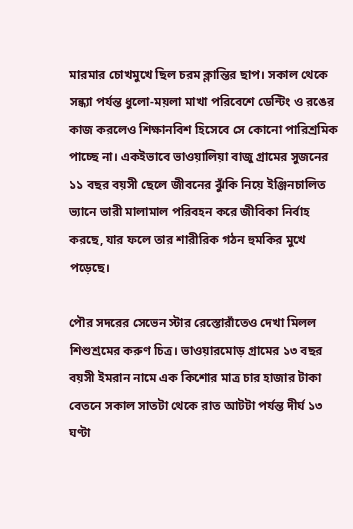মারমার চোখমুখে ছিল চরম ক্লান্তির ছাপ। সকাল থেকে সন্ধ্যা পর্যন্ত ধুলো-ময়লা মাখা পরিবেশে ডেন্টিং ও রঙের কাজ করলেও শিক্ষানবিশ হিসেবে সে কোনো পারিশ্রমিক পাচ্ছে না। একইভাবে ভাওয়ালিয়া বাজু গ্রামের সুজনের ১১ বছর বয়সী ছেলে জীবনের ঝুঁকি নিয়ে ইঞ্জিনচালিত ভ্যানে ভারী মালামাল পরিবহন করে জীবিকা নির্বাহ করছে, যার ফলে তার শারীরিক গঠন হুমকির মুখে পড়েছে।

পৌর সদরের সেভেন স্টার রেস্তোরাঁতেও দেখা মিলল শিশুশ্রমের করুণ চিত্র। ভাওয়ারমোড় গ্রামের ১৩ বছর বয়সী ইমরান নামে এক কিশোর মাত্র চার হাজার টাকা বেতনে সকাল সাতটা থেকে রাত আটটা পর্যন্ত দীর্ঘ ১৩ ঘণ্টা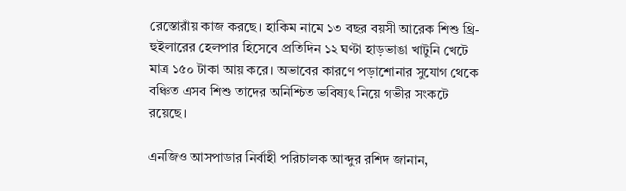রেস্তোরাঁয় কাজ করছে। হাকিম নামে ১৩ বছর বয়সী আরেক শিশু থ্রি-হুইলারের হেলপার হিসেবে প্রতিদিন ১২ ঘণ্টা হাড়ভাঙা খাটুনি খেটে মাত্র ১৫০ টাকা আয় করে। অভাবের কারণে পড়াশোনার সুযোগ থেকে বঞ্চিত এসব শিশু তাদের অনিশ্চিত ভবিষ্যৎ নিয়ে গভীর সংকটে রয়েছে।

এনজিও আসপাডার নির্বাহী পরিচালক আব্দুর রশিদ জানান,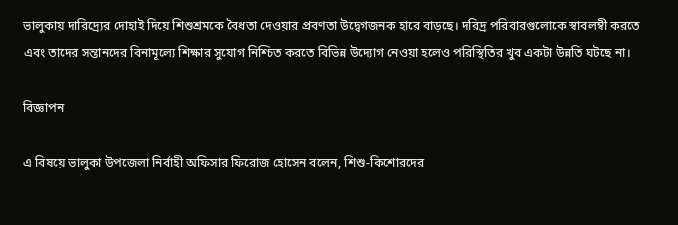ভালুকায় দারিদ্র্যের দোহাই দিয়ে শিশুশ্রমকে বৈধতা দেওয়ার প্রবণতা উদ্বেগজনক হারে বাড়ছে। দরিদ্র পরিবারগুলোকে স্বাবলম্বী করতে এবং তাদের সন্তানদের বিনামূল্যে শিক্ষার সুযোগ নিশ্চিত করতে বিভিন্ন উদ্যোগ নেওয়া হলেও পরিস্থিতির খুব একটা উন্নতি ঘটছে না।

বিজ্ঞাপন

এ বিষয়ে ভালুকা উপজেলা নির্বাহী অফিসার ফিরোজ হোসেন বলেন, শিশু-কিশোরদের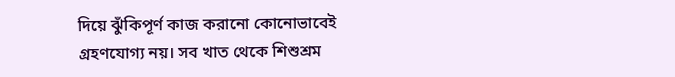দিয়ে ঝুঁকিপূর্ণ কাজ করানো কোনোভাবেই গ্রহণযোগ্য নয়। সব খাত থেকে শিশুশ্রম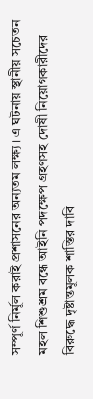সম্পূর্ণ নির্মূল করাই প্রশাসনের অন্যতম লক্ষ্য। এ ঘটনায় স্থানীয় সচেতন মহল শিশুশ্রম বন্ধে আইনি পদক্ষেপ গ্রহণসহ দোষী নিয়োগকারীদের বিরুদ্ধে দৃষ্টান্তমূলক শাস্তির দাবি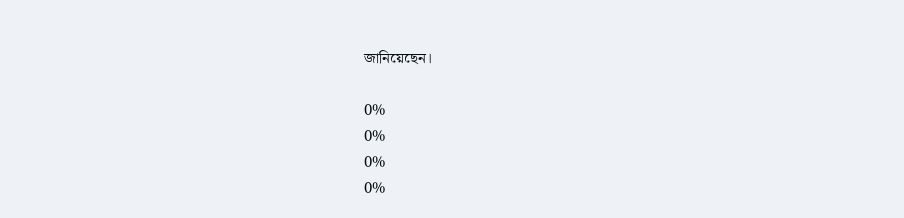জানিয়েছেন।

0%
0%
0%
0%